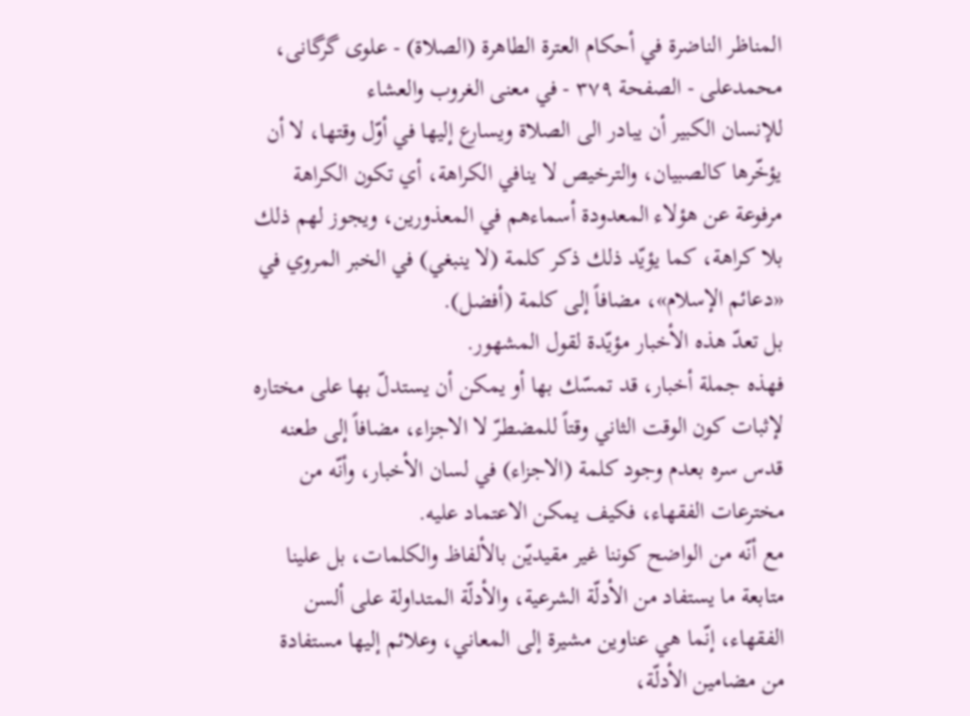المناظر الناضرة في أحکام العترة الطاهرة (الصلاة) - علوی گرگانی، محمدعلی - الصفحة ٣٧٩ - في معنى الغروب والعشاء
للإنسان الكبير أن يبادر الى الصلاة ويسارع إليها في أوّل وقتها، لا أن يؤخّرها كالصبيان، والترخيص لا ينافي الكراهة، أي تكون الكراهة مرفوعة عن هؤلاء المعدودة أسماءهم في المعذورين، ويجوز لهم ذلك بلا كراهة، كما يؤيّد ذلك ذكر كلمة (لا ينبغي) في الخبر المروي في «دعائم الإسلام»، مضافاً إلى كلمة (أفضل).
بل تعدّ هذه الأخبار مؤيّدة لقول المشهور.
فهذه جملة أخبار، قد تمسّك بها أو يمكن أن يستدلّ بها على مختاره لإثبات كون الوقت الثاني وقتاً للمضطرّ لا الاجزاء، مضافاً إلى طعنه قدس سره بعدم وجود كلمة (الاجزاء) في لسان الأخبار، وأنّه من مخترعات الفقهاء، فكيف يمكن الاعتماد عليه.
مع أنّه من الواضح كوننا غير مقيديّن بالألفاظ والكلمات، بل علينا متابعة ما يستفاد من الأدلّة الشرعية، والأدلّة المتداولة على ألسن الفقهاء، إنّما هي عناوين مشيرة إلى المعاني، وعلائم إليها مستفادة من مضامين الأدلّة،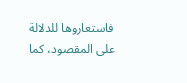فاستعاروها للدلالة على المقصود، كما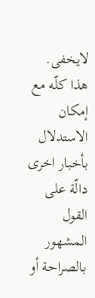لايخفى.
هذا كلّه مع إمكان الاستدلال بأخبار اخرى دالّة على القول المشهور بالصراحة أو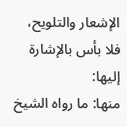الإشعار والتلويح، فلا بأس بالإشارة إليها:
منها: ما رواه الشيخ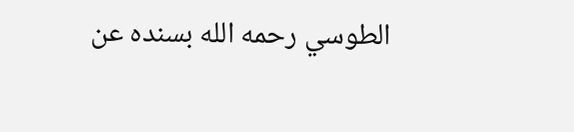الطوسي رحمه الله بسنده عن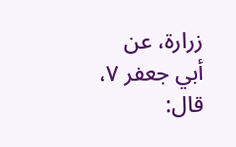زرارة، عن أبي جعفر ٧، قال: